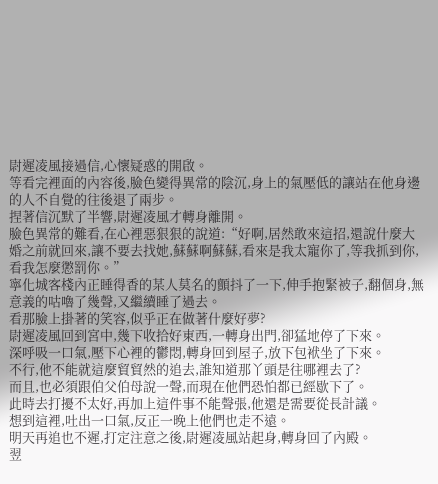尉遲凌風接過信,心懷疑惑的開啟。
等看完裡面的內容後,臉色變得異常的陰沉,身上的氣壓低的讓站在他身邊的人不自覺的往後退了兩步。
捏著信沉默了半響,尉遲凌風才轉身離開。
臉色異常的難看,在心裡惡狠狠的說道:“好啊,居然敢來這招,還說什麼大婚之前就回來,讓不要去找她,蘇蘇啊蘇蘇,看來是我太寵你了,等我抓到你,看我怎麼懲罰你。”
寧化城客棧內正睡得香的某人莫名的顫抖了一下,伸手抱緊被子,翻個身,無意義的咕嚕了幾聲,又繼續睡了過去。
看那臉上掛著的笑容,似乎正在做著什麼好夢?
尉遲凌風回到宮中,幾下收拾好東西,一轉身出門,卻猛地停了下來。
深呼吸一口氣,壓下心裡的鬱悶,轉身回到屋子,放下包袱坐了下來。
不行,他不能就這麼貿貿然的追去,誰知道那丫頭是往哪裡去了?
而且,也必須跟伯父伯母說一聲,而現在他們恐怕都已經歇下了。
此時去打擾不太好,再加上這件事不能聲張,他還是需要從長計議。
想到這裡,吐出一口氣,反正一晚上他們也走不遠。
明天再追也不遲,打定注意之後,尉遲凌風站起身,轉身回了內殿。
翌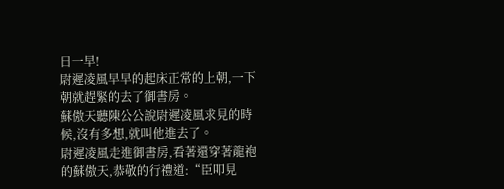日一早!
尉遲凌風早早的起床正常的上朝,一下朝就趕緊的去了御書房。
蘇傲天聽陳公公說尉遲凌風求見的時候,沒有多想,就叫他進去了。
尉遲凌風走進御書房,看著還穿著龍袍的蘇傲天,恭敬的行禮道:“臣叩見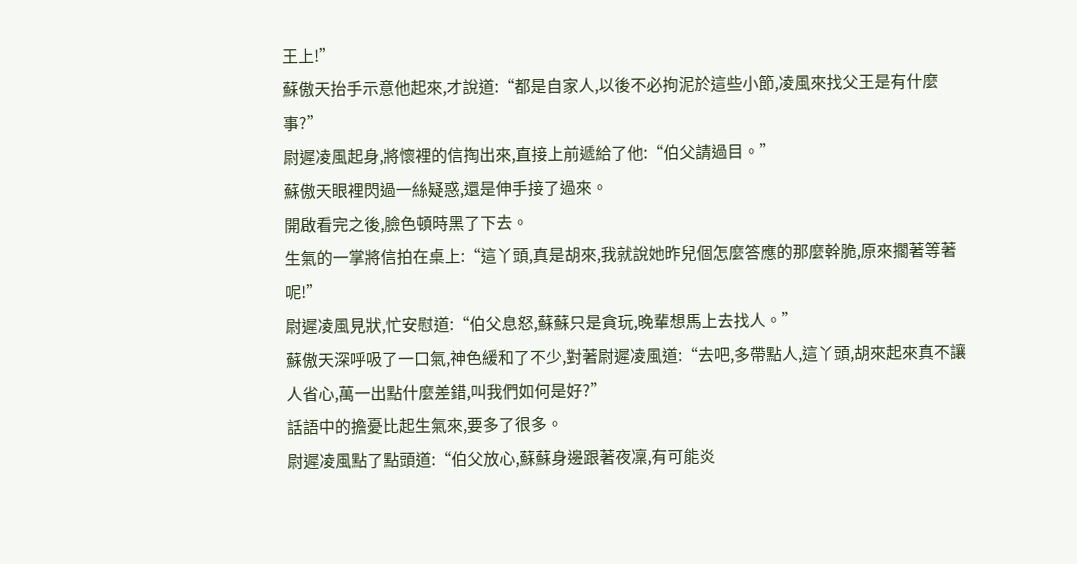王上!”
蘇傲天抬手示意他起來,才說道:“都是自家人,以後不必拘泥於這些小節,凌風來找父王是有什麼事?”
尉遲凌風起身,將懷裡的信掏出來,直接上前遞給了他:“伯父請過目。”
蘇傲天眼裡閃過一絲疑惑,還是伸手接了過來。
開啟看完之後,臉色頓時黑了下去。
生氣的一掌將信拍在桌上:“這丫頭,真是胡來,我就說她昨兒個怎麼答應的那麼幹脆,原來擱著等著呢!”
尉遲凌風見狀,忙安慰道:“伯父息怒,蘇蘇只是貪玩,晚輩想馬上去找人。”
蘇傲天深呼吸了一口氣,神色緩和了不少,對著尉遲凌風道:“去吧,多帶點人,這丫頭,胡來起來真不讓人省心,萬一出點什麼差錯,叫我們如何是好?”
話語中的擔憂比起生氣來,要多了很多。
尉遲凌風點了點頭道:“伯父放心,蘇蘇身邊跟著夜凜,有可能炎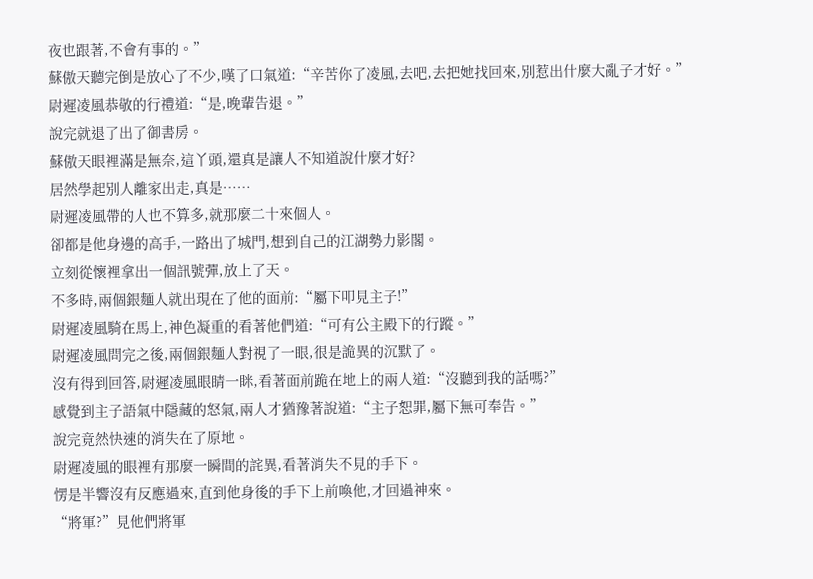夜也跟著,不會有事的。”
蘇傲天聽完倒是放心了不少,嘆了口氣道:“辛苦你了凌風,去吧,去把她找回來,別惹出什麼大亂子才好。”
尉遲凌風恭敬的行禮道:“是,晚輩告退。”
說完就退了出了御書房。
蘇傲天眼裡滿是無奈,這丫頭,還真是讓人不知道說什麼才好?
居然學起別人離家出走,真是……
尉遲凌風帶的人也不算多,就那麼二十來個人。
卻都是他身邊的高手,一路出了城門,想到自己的江湖勢力影閣。
立刻從懷裡拿出一個訊號彈,放上了天。
不多時,兩個銀麵人就出現在了他的面前:“屬下叩見主子!”
尉遲凌風騎在馬上,神色凝重的看著他們道:“可有公主殿下的行蹤。”
尉遲凌風問完之後,兩個銀麵人對視了一眼,很是詭異的沉默了。
沒有得到回答,尉遲凌風眼睛一眯,看著面前跪在地上的兩人道:“沒聽到我的話嗎?”
感覺到主子語氣中隱藏的怒氣,兩人才猶豫著說道:“主子恕罪,屬下無可奉告。”
說完竟然快速的消失在了原地。
尉遲凌風的眼裡有那麼一瞬間的詫異,看著消失不見的手下。
愣是半響沒有反應過來,直到他身後的手下上前喚他,才回過神來。
“將軍?”見他們將軍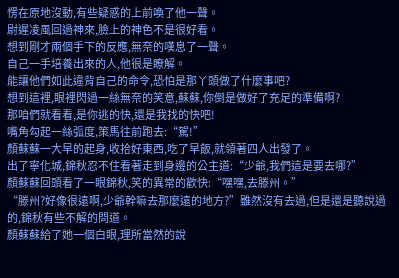愣在原地沒動,有些疑惑的上前喚了他一聲。
尉遲凌風回過神來,臉上的神色不是很好看。
想到剛才兩個手下的反應,無奈的嘆息了一聲。
自己一手培養出來的人,他很是瞭解。
能讓他們如此違背自己的命令,恐怕是那丫頭做了什麼事吧?
想到這裡,眼裡閃過一絲無奈的笑意,蘇蘇,你倒是做好了充足的準備啊?
那咱們就看看,是你逃的快,還是我找的快吧!
嘴角勾起一絲弧度,策馬往前跑去:“駕!”
顏蘇蘇一大早的起身,收拾好東西,吃了早飯,就領著四人出發了。
出了寧化城,錦秋忍不住看著走到身邊的公主道:“少爺,我們這是要去哪?”
顏蘇蘇回頭看了一眼錦秋,笑的異常的歡快:“嘿嘿,去滕州。”
“滕州?好像很遠啊,少爺幹嘛去那麼遠的地方?”雖然沒有去過,但是還是聽說過的,錦秋有些不解的問道。
顏蘇蘇給了她一個白眼,理所當然的說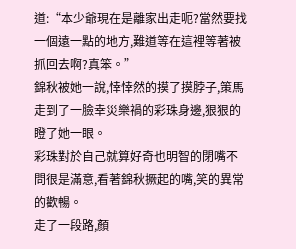道:“本少爺現在是離家出走呃?當然要找一個遠一點的地方,難道等在這裡等著被抓回去啊?真笨。”
錦秋被她一說,悻悻然的摸了摸脖子,策馬走到了一臉幸災樂禍的彩珠身邊,狠狠的瞪了她一眼。
彩珠對於自己就算好奇也明智的閉嘴不問很是滿意,看著錦秋撅起的嘴,笑的異常的歡暢。
走了一段路,顏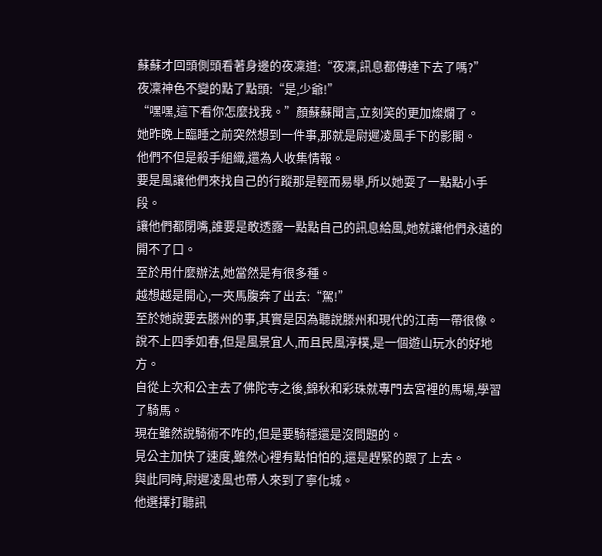蘇蘇才回頭側頭看著身邊的夜凜道:“夜凜,訊息都傳達下去了嗎?”
夜凜神色不變的點了點頭:“是,少爺!”
“嘿嘿,這下看你怎麼找我。”顏蘇蘇聞言,立刻笑的更加燦爛了。
她昨晚上臨睡之前突然想到一件事,那就是尉遲凌風手下的影閣。
他們不但是殺手組織,還為人收集情報。
要是風讓他們來找自己的行蹤那是輕而易舉,所以她耍了一點點小手段。
讓他們都閉嘴,誰要是敢透露一點點自己的訊息給風,她就讓他們永遠的開不了口。
至於用什麼辦法,她當然是有很多種。
越想越是開心,一夾馬腹奔了出去:“駕!”
至於她說要去滕州的事,其實是因為聽說滕州和現代的江南一帶很像。
說不上四季如春,但是風景宜人,而且民風淳樸,是一個遊山玩水的好地方。
自從上次和公主去了佛陀寺之後,錦秋和彩珠就專門去宮裡的馬場,學習了騎馬。
現在雖然說騎術不咋的,但是要騎穩還是沒問題的。
見公主加快了速度,雖然心裡有點怕怕的,還是趕緊的跟了上去。
與此同時,尉遲凌風也帶人來到了寧化城。
他選擇打聽訊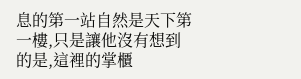息的第一站自然是天下第一樓,只是讓他沒有想到的是,這裡的掌櫃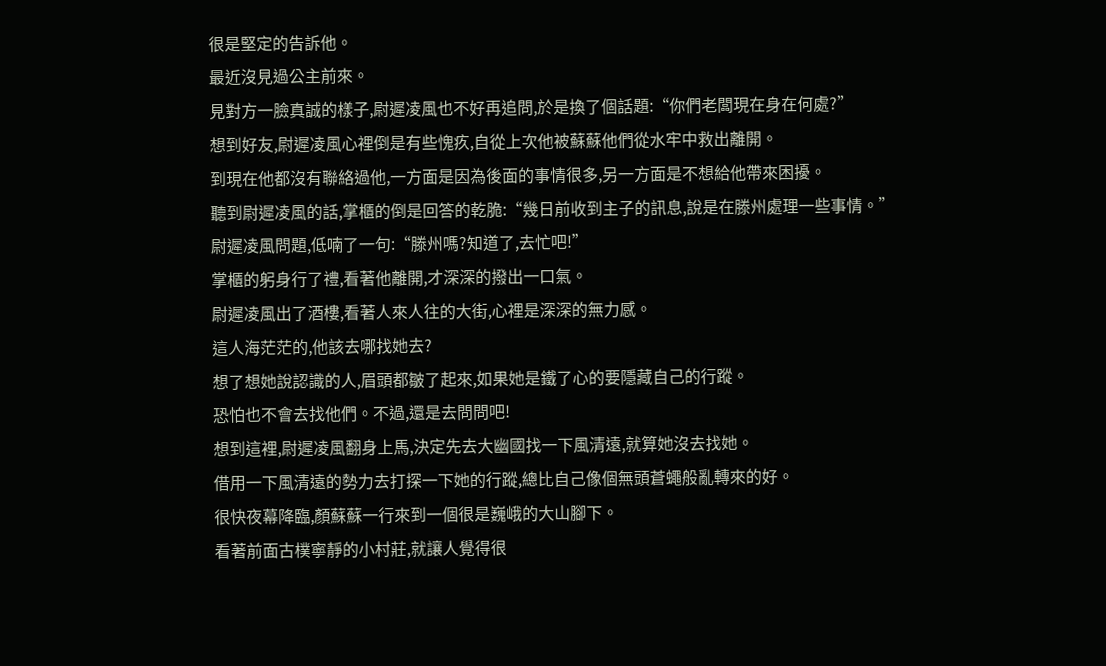很是堅定的告訴他。
最近沒見過公主前來。
見對方一臉真誠的樣子,尉遲凌風也不好再追問,於是換了個話題:“你們老闆現在身在何處?”
想到好友,尉遲凌風心裡倒是有些愧疚,自從上次他被蘇蘇他們從水牢中救出離開。
到現在他都沒有聯絡過他,一方面是因為後面的事情很多,另一方面是不想給他帶來困擾。
聽到尉遲凌風的話,掌櫃的倒是回答的乾脆:“幾日前收到主子的訊息,說是在滕州處理一些事情。”
尉遲凌風問題,低喃了一句:“滕州嗎?知道了,去忙吧!”
掌櫃的躬身行了禮,看著他離開,才深深的撥出一口氣。
尉遲凌風出了酒樓,看著人來人往的大街,心裡是深深的無力感。
這人海茫茫的,他該去哪找她去?
想了想她說認識的人,眉頭都皺了起來,如果她是鐵了心的要隱藏自己的行蹤。
恐怕也不會去找他們。不過,還是去問問吧!
想到這裡,尉遲凌風翻身上馬,決定先去大幽國找一下風清遠,就算她沒去找她。
借用一下風清遠的勢力去打探一下她的行蹤,總比自己像個無頭蒼蠅般亂轉來的好。
很快夜幕降臨,顏蘇蘇一行來到一個很是巍峨的大山腳下。
看著前面古樸寧靜的小村莊,就讓人覺得很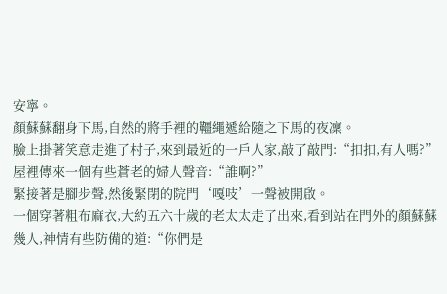安寧。
顏蘇蘇翻身下馬,自然的將手裡的韁繩遞給隨之下馬的夜凜。
臉上掛著笑意走進了村子,來到最近的一戶人家,敲了敲門:“扣扣,有人嗎?”
屋裡傳來一個有些蒼老的婦人聲音:“誰啊?”
緊接著是腳步聲,然後緊閉的院門‘嘎吱’一聲被開啟。
一個穿著粗布麻衣,大約五六十歲的老太太走了出來,看到站在門外的顏蘇蘇幾人,神情有些防備的道:“你們是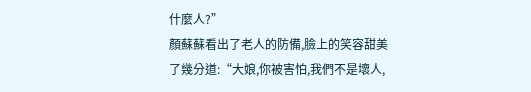什麼人?”
顏蘇蘇看出了老人的防備,臉上的笑容甜美了幾分道:“大娘,你被害怕,我們不是壞人,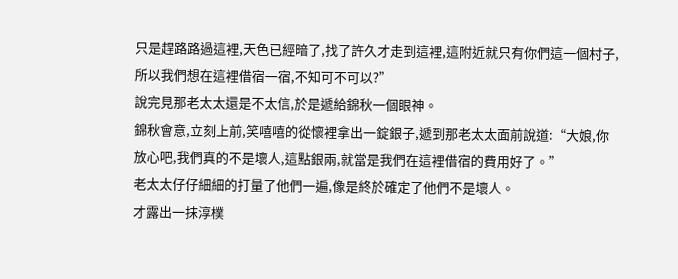只是趕路路過這裡,天色已經暗了,找了許久才走到這裡,這附近就只有你們這一個村子,所以我們想在這裡借宿一宿,不知可不可以?”
說完見那老太太還是不太信,於是遞給錦秋一個眼神。
錦秋會意,立刻上前,笑嘻嘻的從懷裡拿出一錠銀子,遞到那老太太面前說道:“大娘,你放心吧,我們真的不是壞人,這點銀兩,就當是我們在這裡借宿的費用好了。”
老太太仔仔細細的打量了他們一遍,像是終於確定了他們不是壞人。
才露出一抹淳樸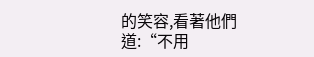的笑容,看著他們道:“不用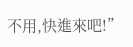不用,快進來吧!”